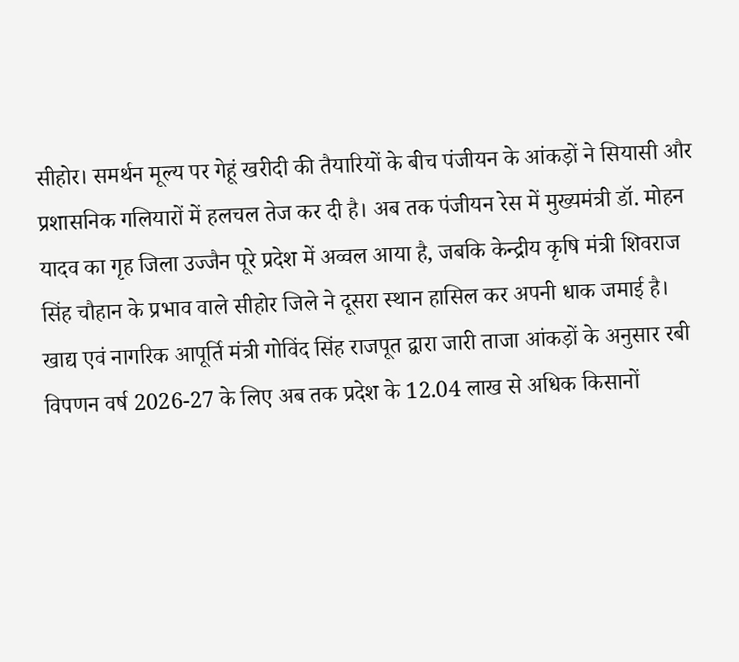सीहोर। समर्थन मूल्य पर गेहूं खरीदी की तैयारियों के बीच पंजीयन के आंकड़ों ने सियासी और प्रशासनिक गलियारों में हलचल तेज कर दी है। अब तक पंजीयन रेस में मुख्यमंत्री डॉ. मोहन यादव का गृह जिला उज्जैन पूरे प्रदेश में अव्वल आया है, जबकि केन्द्रीय कृषि मंत्री शिवराज सिंह चौहान के प्रभाव वाले सीहोर जिले ने दूसरा स्थान हासिल कर अपनी धाक जमाई है।
खाद्य एवं नागरिक आपूर्ति मंत्री गोविंद सिंह राजपूत द्वारा जारी ताजा आंकड़ों के अनुसार रबी विपणन वर्ष 2026-27 के लिए अब तक प्रदेश के 12.04 लाख से अधिक किसानों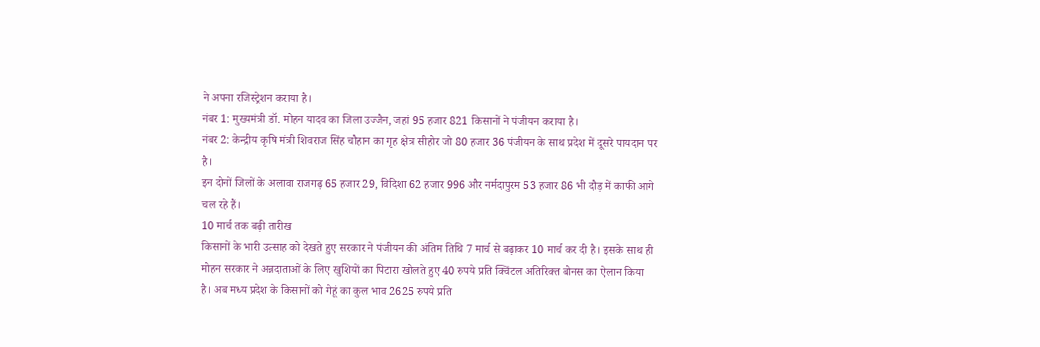ने अपना रजिस्ट्रेशन कराया है।
नंबर 1: मुख्यमंत्री डॉ. मोहन यादव का जिला उज्जैन, जहां 95 हजार 821 किसानों ने पंजीयन कराया है।
नंबर 2: केन्द्रीय कृषि मंत्री शिवराज सिंह चौहान का गृह क्षेत्र सीहोर जो 80 हजार 36 पंजीयन के साथ प्रदेश में दूसरे पायदान पर है।
इन दोनों जिलों के अलावा राजगढ़ 65 हजार 29, विदिशा 62 हजार 996 और नर्मदापुरम 53 हजार 86 भी दौड़ में काफी आगे चल रहे हैं।
10 मार्च तक बढ़ी तारीख
किसानों के भारी उत्साह को देखते हुए सरकार ने पंजीयन की अंतिम तिथि 7 मार्च से बढ़ाकर 10 मार्च कर दी है। इसके साथ ही मोहन सरकार ने अन्नदाताओं के लिए खुशियों का पिटारा खोलते हुए 40 रुपये प्रति क्विंटल अतिरिक्त बोनस का ऐलान किया है। अब मध्य प्रदेश के किसानों को गेहूं का कुल भाव 2625 रुपये प्रति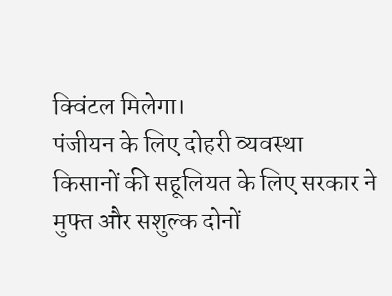क्विंटल मिलेगा।
पंजीयन के लिए दोहरी व्यवस्था
किसानों की सहूलियत के लिए सरकार ने मुफ्त और सशुल्क दोनों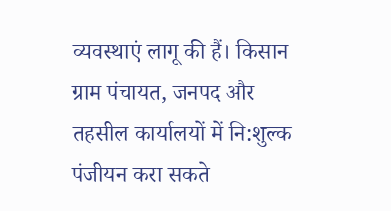व्यवस्थाएं लागू की हैं। किसान ग्राम पंचायत, जनपद और तहसील कार्यालयों में नि:शुल्क पंजीयन करा सकते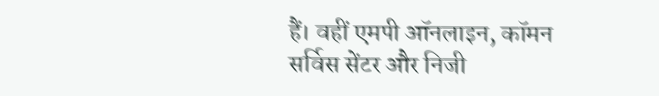हैं। वहीं एमपी ऑनलाइन, कॉमन सर्विस सेंटर और निजी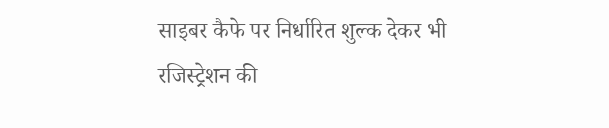साइबर कैफे पर निर्धारित शुल्क देकर भी रजिस्ट्रेशन की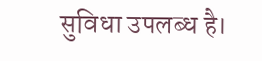सुविधा उपलब्ध है।